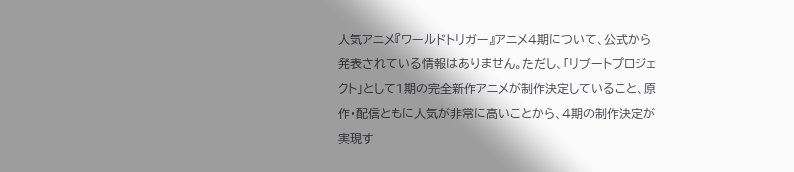人気アニメ『ワールドトリガー』アニメ4期について、公式から発表されている情報はありません。ただし、「リブートプロジェクト」として1期の完全新作アニメが制作決定していること、原作・配信ともに人気が非常に高いことから、4期の制作決定が実現す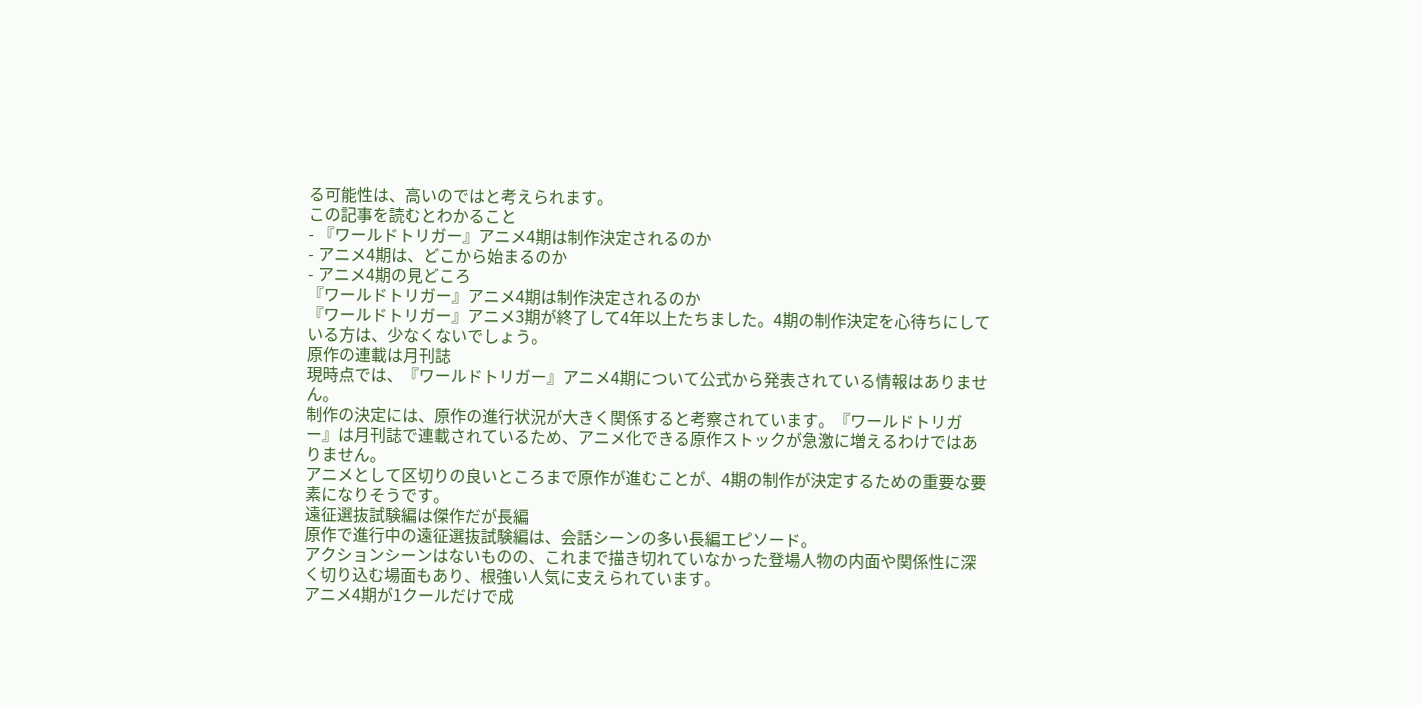る可能性は、高いのではと考えられます。
この記事を読むとわかること
- 『ワールドトリガー』アニメ4期は制作決定されるのか
- アニメ4期は、どこから始まるのか
- アニメ4期の見どころ
『ワールドトリガー』アニメ4期は制作決定されるのか
『ワールドトリガー』アニメ3期が終了して4年以上たちました。4期の制作決定を心待ちにしている方は、少なくないでしょう。
原作の連載は月刊誌
現時点では、『ワールドトリガー』アニメ4期について公式から発表されている情報はありません。
制作の決定には、原作の進行状況が大きく関係すると考察されています。『ワールドトリガー』は月刊誌で連載されているため、アニメ化できる原作ストックが急激に増えるわけではありません。
アニメとして区切りの良いところまで原作が進むことが、4期の制作が決定するための重要な要素になりそうです。
遠征選抜試験編は傑作だが長編
原作で進行中の遠征選抜試験編は、会話シーンの多い長編エピソード。
アクションシーンはないものの、これまで描き切れていなかった登場人物の内面や関係性に深く切り込む場面もあり、根強い人気に支えられています。
アニメ4期が1クールだけで成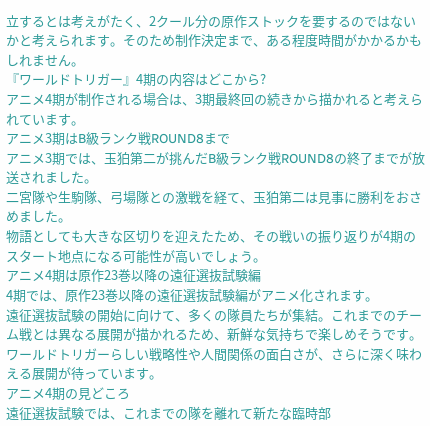立するとは考えがたく、2クール分の原作ストックを要するのではないかと考えられます。そのため制作決定まで、ある程度時間がかかるかもしれません。
『ワールドトリガー』4期の内容はどこから?
アニメ4期が制作される場合は、3期最終回の続きから描かれると考えられています。
アニメ3期はB級ランク戦ROUND8まで
アニメ3期では、玉狛第二が挑んだB級ランク戦ROUND8の終了までが放送されました。
二宮隊や生駒隊、弓場隊との激戦を経て、玉狛第二は見事に勝利をおさめました。
物語としても大きな区切りを迎えたため、その戦いの振り返りが4期のスタート地点になる可能性が高いでしょう。
アニメ4期は原作23巻以降の遠征選抜試験編
4期では、原作23巻以降の遠征選抜試験編がアニメ化されます。
遠征選抜試験の開始に向けて、多くの隊員たちが集結。これまでのチーム戦とは異なる展開が描かれるため、新鮮な気持ちで楽しめそうです。
ワールドトリガーらしい戦略性や人間関係の面白さが、さらに深く味わえる展開が待っています。
アニメ4期の見どころ
遠征選抜試験では、これまでの隊を離れて新たな臨時部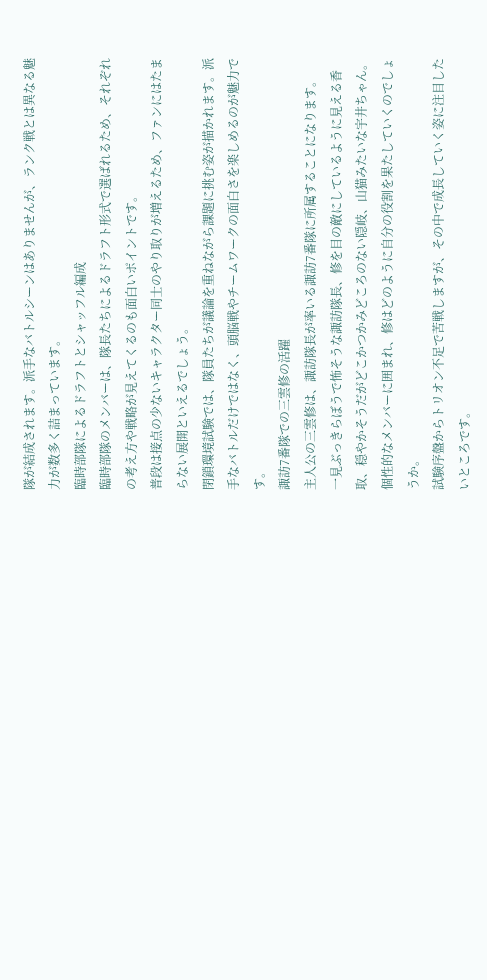隊が結成されます。派手なバトルシーンはありませんが、ランク戦とは異なる魅力が数多く詰まっています。
臨時部隊によるドラフトとシャッフル編成
臨時部隊のメンバーは、隊長たちによるドラフト形式で選ばれるため、それぞれの考え方や戦略が見えてくるのも面白いポイントです。
普段は接点の少ないキャラクター同士のやり取りが増えるため、ファンにはたまらない展開といえるでしょう。
閉鎖環境試験では、隊員たちが議論を重ねながら課題に挑む姿が描かれます。派手なバトルだけではなく、頭脳戦やチームワークの面白さを楽しめるのが魅力です。
諏訪7番隊での三雲修の活躍
主人公の三雲修は、諏訪隊長が率いる諏訪7番隊に所属することになります。
一見ぶっきらぼうで怖そうな諏訪隊長、修を目の敵にしているように見える香取、穏やかそうだがどこかつかみどころのない隠岐、山猫みたいな宇井ちゃん。個性的なメンバーに囲まれ、修はどのように自分の役割を果たしていくのでしょうか。
試験序盤からトリオン不足で苦戦しますが、その中で成長していく姿に注目したいところです。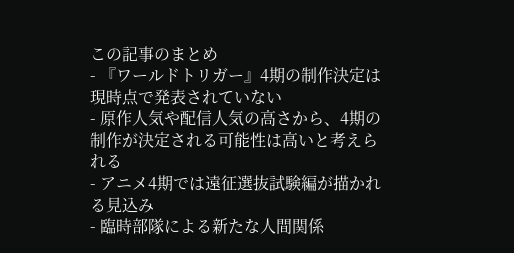この記事のまとめ
- 『ワールドトリガー』4期の制作決定は現時点で発表されていない
- 原作人気や配信人気の高さから、4期の制作が決定される可能性は高いと考えられる
- アニメ4期では遠征選抜試験編が描かれる見込み
- 臨時部隊による新たな人間関係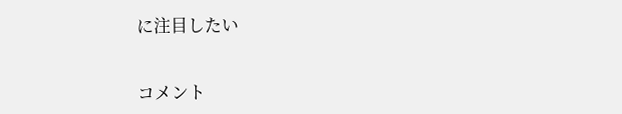に注目したい


コメント